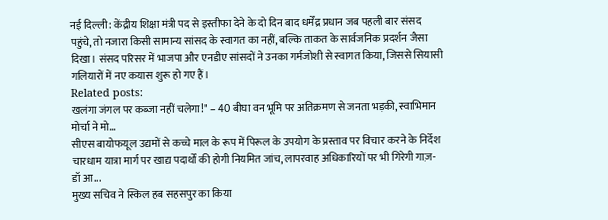नई दिल्ली: केंद्रीय शिक्षा मंत्री पद से इस्तीफा देने के दो दिन बाद धर्मेंद्र प्रधान जब पहली बार संसद पहुंचे, तो नजारा किसी सामान्य सांसद के स्वागत का नहीं, बल्कि ताकत के सार्वजनिक प्रदर्शन जैसा दिखा। संसद परिसर में भाजपा और एनडीए सांसदों ने उनका गर्मजोशी से स्वागत किया, जिससे सियासी गलियारों में नए कयास शुरू हो गए हैं।
Related posts:
खलंगा जंगल पर कब्जा नहीं चलेगा!" – 40 बीघा वन भूमि पर अतिक्रमण से जनता भड़की, स्वाभिमान मोर्चा ने मो...
सीएस बायोफयूल उद्यमों से कच्चे माल के रूप में पिरूल के उपयोग के प्रस्ताव पर विचार करने के निर्देश
चारधाम यात्रा मार्ग पर खाद्य पदार्थों की होगी नियमित जांच, लापरवाह अधिकारियों पर भी गिरेगी गाज़- डॉ आ...
मुख्य सचिव ने स्किल हब सहसपुर का किया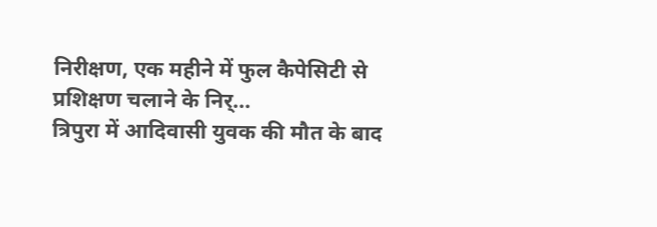निरीक्षण, एक महीने में फुल कैपेसिटी से प्रशिक्षण चलाने के निर्...
त्रिपुरा में आदिवासी युवक की मौत के बाद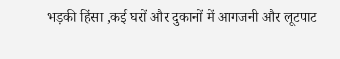भड़की हिंसा ,कई घरों और दुकानों में आगजनी और लूटपाट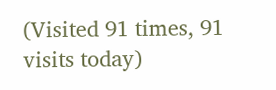(Visited 91 times, 91 visits today)